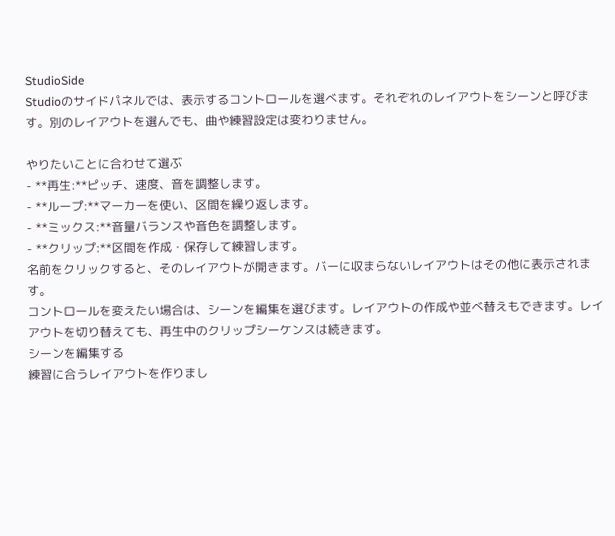StudioSide
Studioのサイドパネルでは、表示するコントロールを選べます。それぞれのレイアウトをシーンと呼びます。別のレイアウトを選んでも、曲や練習設定は変わりません。

やりたいことに合わせて選ぶ
- **再生:**ピッチ、速度、音を調整します。
- **ループ:**マーカーを使い、区間を繰り返します。
- **ミックス:**音量バランスや音色を調整します。
- **クリップ:**区間を作成・保存して練習します。
名前をクリックすると、そのレイアウトが開きます。バーに収まらないレイアウトはその他に表示されます。
コントロールを変えたい場合は、シーンを編集を選びます。レイアウトの作成や並べ替えもできます。レイアウトを切り替えても、再生中のクリップシーケンスは続きます。
シーンを編集する
練習に合うレイアウトを作りまし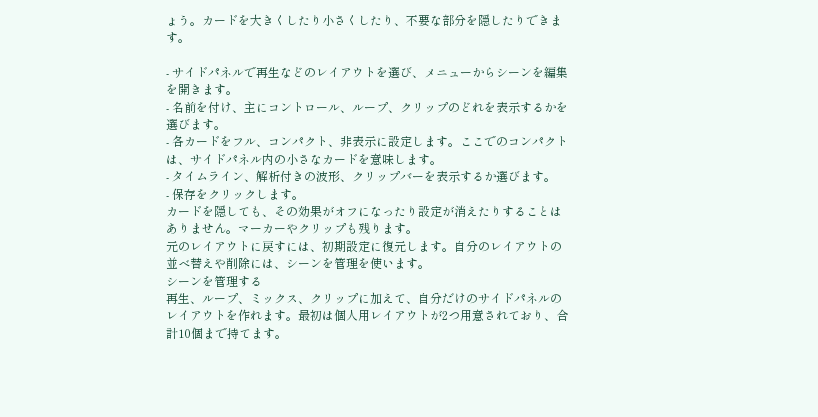ょう。カードを大きくしたり小さくしたり、不要な部分を隠したりできます。

- サイドパネルで再生などのレイアウトを選び、メニューからシーンを編集を開きます。
- 名前を付け、主にコントロール、ループ、クリップのどれを表示するかを選びます。
- 各カードをフル、コンパクト、非表示に設定します。ここでのコンパクトは、サイドパネル内の小さなカードを意味します。
- タイムライン、解析付きの波形、クリップバーを表示するか選びます。
- 保存をクリックします。
カードを隠しても、その効果がオフになったり設定が消えたりすることはありません。マーカーやクリップも残ります。
元のレイアウトに戻すには、初期設定に復元します。自分のレイアウトの並べ替えや削除には、シーンを管理を使います。
シーンを管理する
再生、ループ、ミックス、クリップに加えて、自分だけのサイドパネルのレイアウトを作れます。最初は個人用レイアウトが2つ用意されており、合計10個まで持てます。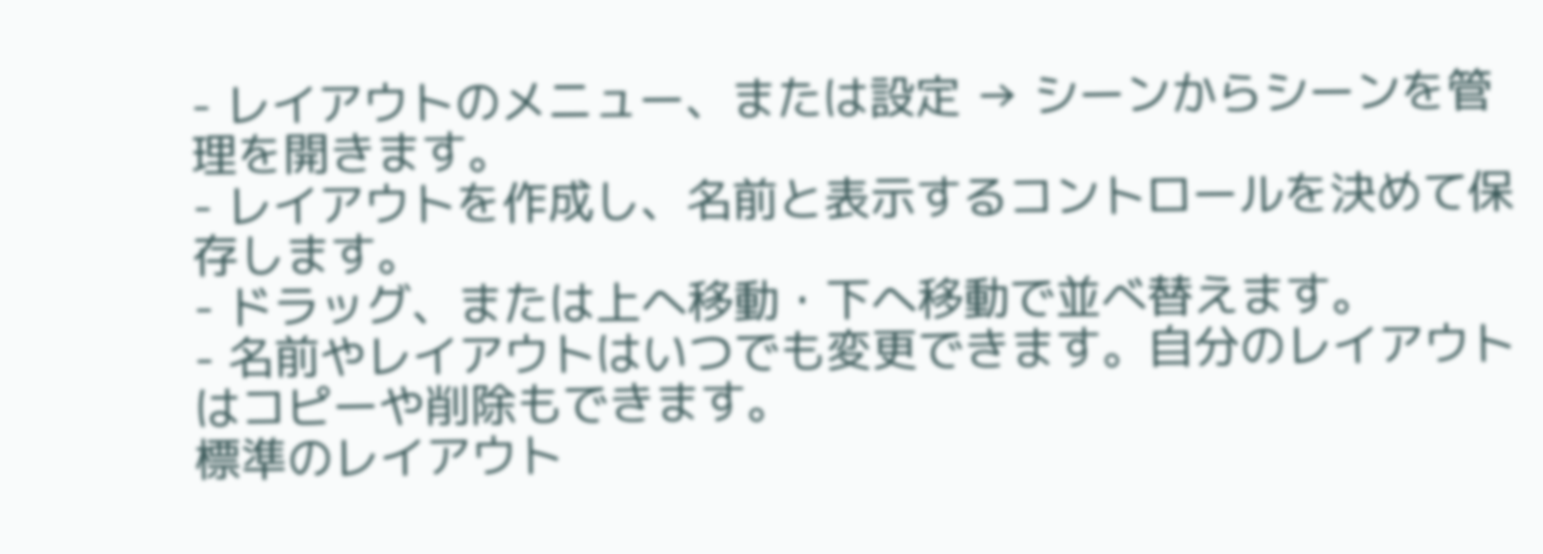- レイアウトのメニュー、または設定 → シーンからシーンを管理を開きます。
- レイアウトを作成し、名前と表示するコントロールを決めて保存します。
- ドラッグ、または上へ移動・下へ移動で並べ替えます。
- 名前やレイアウトはいつでも変更できます。自分のレイアウトはコピーや削除もできます。
標準のレイアウト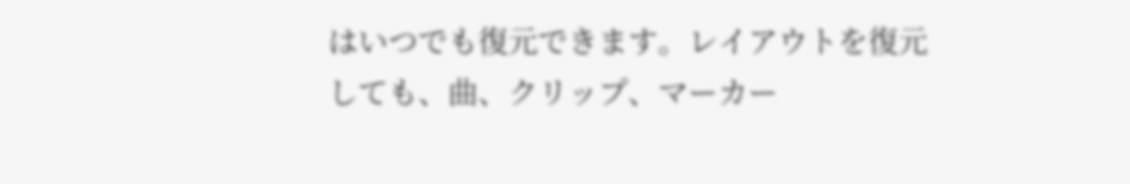はいつでも復元できます。レイアウトを復元しても、曲、クリップ、マーカー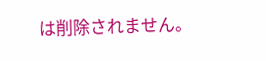は削除されません。